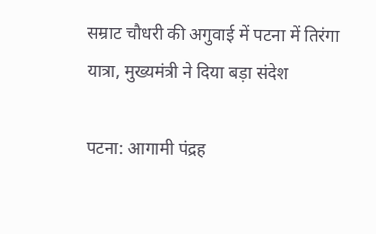सम्राट चौधरी की अगुवाई में पटना में तिरंगा यात्रा, मुख्यमंत्री ने दिया बड़ा संदेश

पटना: आगामी पंद्रह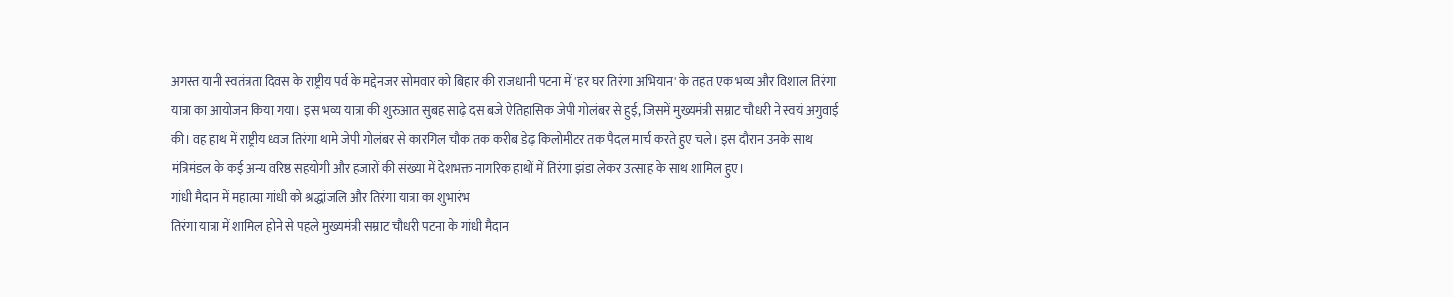अगस्त यानी स्वतंत्रता दिवस के राष्ट्रीय पर्व के मद्देनजर सोमवार को बिहार की राजधानी पटना में 'हर घर तिरंगा अभियान' के तहत एक भव्य और विशाल तिरंगा यात्रा का आयोजन किया गया। इस भव्य यात्रा की शुरुआत सुबह साढ़े दस बजे ऐतिहासिक जेपी गोलंबर से हुई, जिसमें मुख्यमंत्री सम्राट चौधरी ने स्वयं अगुवाई की। वह हाथ में राष्ट्रीय ध्वज तिरंगा थामे जेपी गोलंबर से कारगिल चौक तक करीब डेढ़ किलोमीटर तक पैदल मार्च करते हुए चले। इस दौरान उनके साथ मंत्रिमंडल के कई अन्य वरिष्ठ सहयोगी और हजारों की संख्या में देशभक्त नागरिक हाथों में तिरंगा झंडा लेकर उत्साह के साथ शामिल हुए।
गांधी मैदान में महात्मा गांधी को श्रद्धांजलि और तिरंगा यात्रा का शुभारंभ
तिरंगा यात्रा में शामिल होने से पहले मुख्यमंत्री सम्राट चौधरी पटना के गांधी मैदान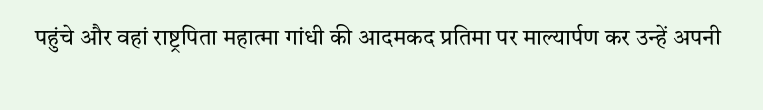पहुंचे और वहां राष्ट्रपिता महात्मा गांधी की आदमकद प्रतिमा पर माल्यार्पण कर उन्हें अपनी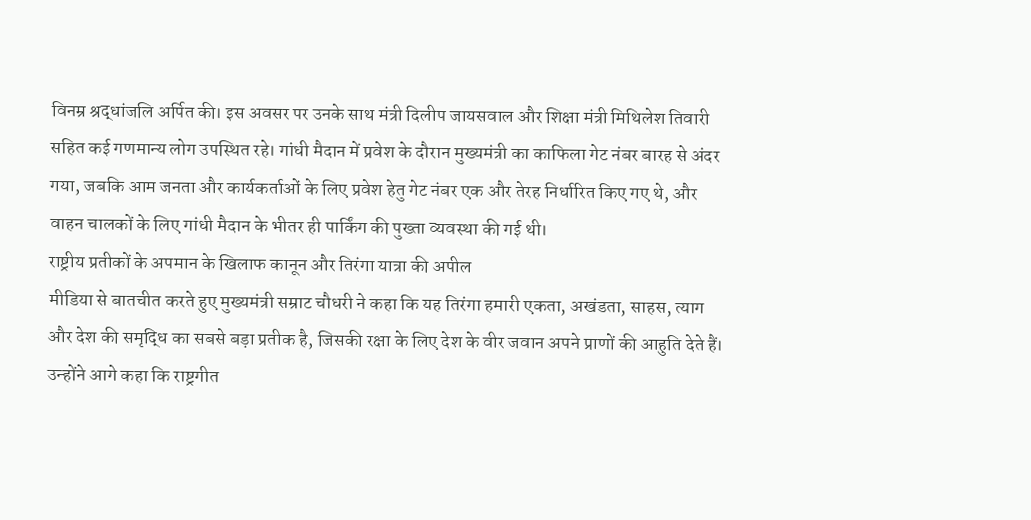विनम्र श्रद्धांजलि अर्पित की। इस अवसर पर उनके साथ मंत्री दिलीप जायसवाल और शिक्षा मंत्री मिथिलेश तिवारी सहित कई गणमान्य लोग उपस्थित रहे। गांधी मैदान में प्रवेश के दौरान मुख्यमंत्री का काफिला गेट नंबर बारह से अंदर गया, जबकि आम जनता और कार्यकर्ताओं के लिए प्रवेश हेतु गेट नंबर एक और तेरह निर्धारित किए गए थे, और वाहन चालकों के लिए गांधी मैदान के भीतर ही पार्किंग की पुख्ता व्यवस्था की गई थी।
राष्ट्रीय प्रतीकों के अपमान के खिलाफ कानून और तिरंगा यात्रा की अपील
मीडिया से बातचीत करते हुए मुख्यमंत्री सम्राट चौधरी ने कहा कि यह तिरंगा हमारी एकता, अखंडता, साहस, त्याग और देश की समृद्धि का सबसे बड़ा प्रतीक है, जिसकी रक्षा के लिए देश के वीर जवान अपने प्राणों की आहुति देते हैं। उन्होंने आगे कहा कि राष्ट्रगीत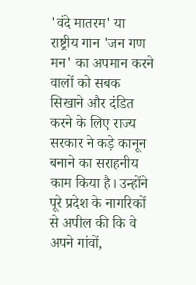'वंदे मातरम' या राष्ट्रीय गान 'जन गण मन' का अपमान करने वालों को सबक सिखाने और दंडित करने के लिए राज्य सरकार ने कड़े कानून बनाने का सराहनीय काम किया है। उन्होंने पूरे प्रदेश के नागरिकों से अपील की कि वे अपने गांवों,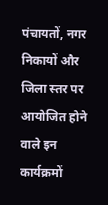पंचायतों, नगर निकायों और जिला स्तर पर आयोजित होने वाले इन कार्यक्रमों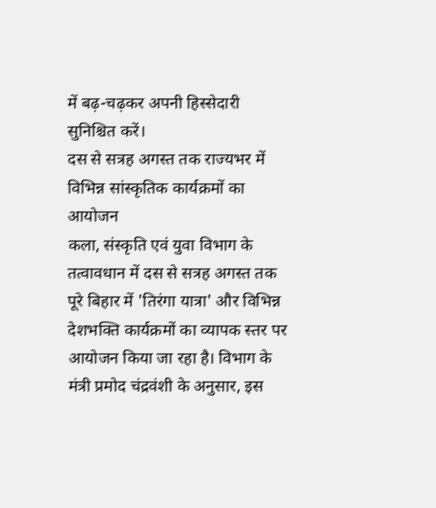में बढ़-चढ़कर अपनी हिस्सेदारी सुनिश्चित करें।
दस से सत्रह अगस्त तक राज्यभर में विभिन्न सांस्कृतिक कार्यक्रमों का आयोजन
कला, संस्कृति एवं युवा विभाग के तत्वावधान में दस से सत्रह अगस्त तक पूरे बिहार में 'तिरंगा यात्रा' और विभिन्न देशभक्ति कार्यक्रमों का व्यापक स्तर पर आयोजन किया जा रहा है। विभाग के मंत्री प्रमोद चंद्रवंशी के अनुसार, इस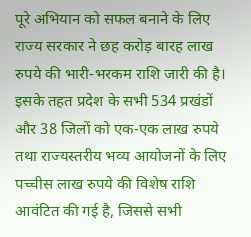पूरे अभियान को सफल बनाने के लिए राज्य सरकार ने छह करोड़ बारह लाख रुपये की भारी-भरकम राशि जारी की है। इसके तहत प्रदेश के सभी 534 प्रखंडों और 38 जिलों को एक-एक लाख रुपये तथा राज्यस्तरीय भव्य आयोजनों के लिए पच्चीस लाख रुपये की विशेष राशि आवंटित की गई है, जिससे सभी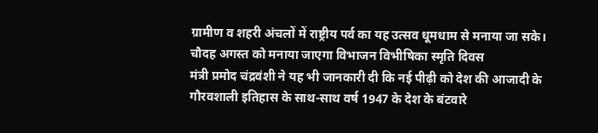ग्रामीण व शहरी अंचलों में राष्ट्रीय पर्व का यह उत्सव धूमधाम से मनाया जा सके।
चौदह अगस्त को मनाया जाएगा विभाजन विभीषिका स्मृति दिवस
मंत्री प्रमोद चंद्रवंशी ने यह भी जानकारी दी कि नई पीढ़ी को देश की आजादी के गौरवशाली इतिहास के साथ-साथ वर्ष 1947 के देश के बंटवारे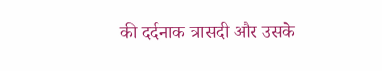की दर्दनाक त्रासदी और उसके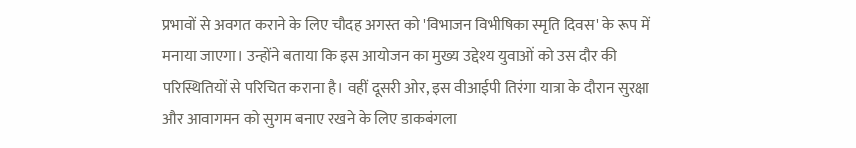प्रभावों से अवगत कराने के लिए चौदह अगस्त को 'विभाजन विभीषिका स्मृति दिवस' के रूप में मनाया जाएगा। उन्होंने बताया कि इस आयोजन का मुख्य उद्देश्य युवाओं को उस दौर की परिस्थितियों से परिचित कराना है। वहीं दूसरी ओर, इस वीआईपी तिरंगा यात्रा के दौरान सुरक्षा और आवागमन को सुगम बनाए रखने के लिए डाकबंगला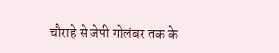चौराहे से जेपी गोलंबर तक के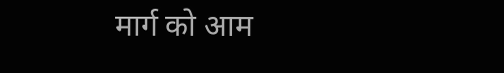मार्ग को आम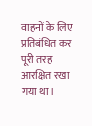वाहनों के लिए प्रतिबंधित कर पूरी तरह आरक्षित रखा गया था।